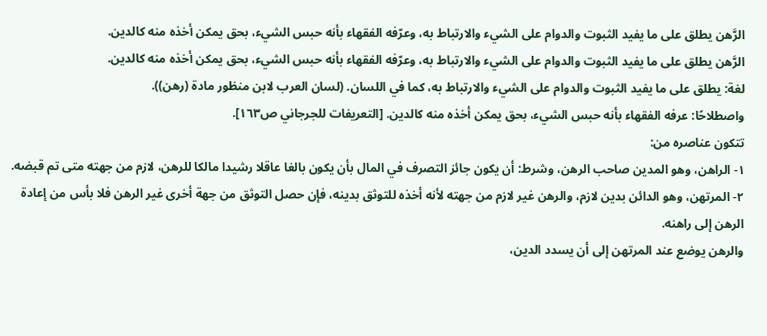الرَّهن يطلق على ما يفيد الثبوت والدوام على الشيء والارتباط به، وعرّفه الفقهاء بأنه حبس الشيء، بحق يمكن أخذه منه كالدين.
الرَّهن يطلق على ما يفيد الثبوت والدوام على الشيء والارتباط به، وعرّفه الفقهاء بأنه حبس الشيء، بحق يمكن أخذه منه كالدين.
لغة: يطلق على ما يفيد الثبوت والدوام على الشيء والارتباط به، كما في اللسان. (لسان العرب لابن منظور مادة (رهن)).
واصطلاحًا: عرفه الفقهاء بأنه حبس الشيء، بحق يمكن أخذه منه كالدين. [التعريفات للجرجاني ص١٦٣].
تتكون عناصره من:
١- الراهن، وهو المدين صاحب الرهن، وشرط: أن يكون جائز التصرف في المال بأن يكون بالغا عاقلا رشيدا مالكا للرهن، لازم من جهته متى تم قبضه.
٢- المرتهن، وهو الدائن بدين لازم، والرهن غير لازم من جهته لأنه أخذه للتوثق بدينه، فإن حصل التوثق من جهة أخرى غير الرهن فلا بأس من إعادة الرهن إلى راهنه.
والرهن يوضع عند المرتهن إلى أن يسدد الدين،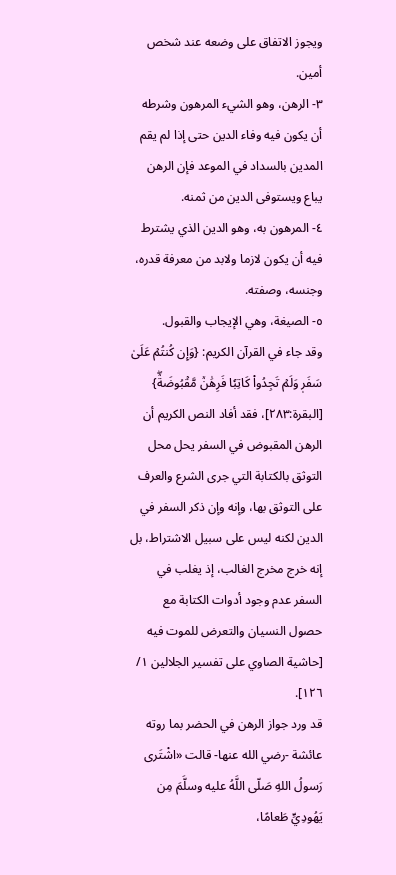ويجوز الاتفاق على وضعه عند شخص أمين.
٣- الرهن، وهو الشيء المرهون وشرطه أن يكون فيه وفاء الدين حتى إذا لم يقم المدين بالسداد في الموعد فإن الرهن يباع ويستوفى الدين من ثمنه.
٤- المرهون به، وهو الدين الذي يشترط فيه أن يكون لازما ولابد من معرفة قدره، وجنسه، وصفته.
٥- الصيغة، وهي الإيجاب والقبول.
وقد جاء في القرآن الكريم: {وَإِن كُنتُمۡ عَلَىٰ سَفَرٖ وَلَمۡ تَجِدُواْ كَاتِبٗا فَرِهَٰنٞ مَّقۡبُوضَةٞۖ} [البقرة:٢٨٣]، فقد أفاد النص الكريم أن الرهن المقبوض في السفر يحل محل التوثق بالكتابة التي جرى الشرع والعرف على التوثق بها، وإنه وإن ذكر السفر في الدين لكنه ليس على سبيل الاشتراط، بل إنه خرج مخرج الغالب، إذ يغلب في السفر عدم وجود أدوات الكتابة مع حصول النسيان والتعرض للموت فيه [حاشية الصاوي على تفسير الجلالين ١/ ١٢٦].
قد ورد جواز الرهن في الحضر بما روته عائشة -رضي الله عنها- قالت «اشْتَرى رَسولُ اللهِ صَلّى اللَّهُ عليه وسلَّمَ مِن يَهُودِيٍّ طَعامًا،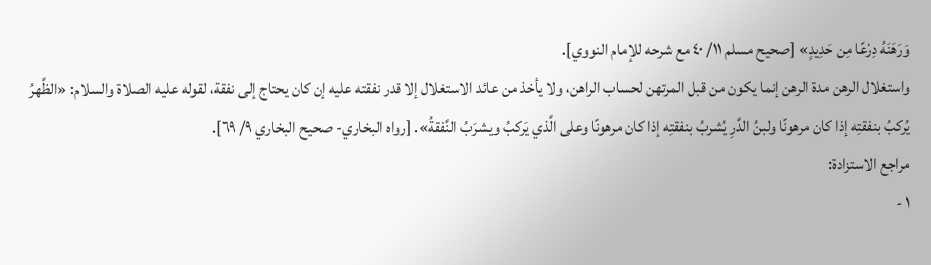وَرَهَنَهُ دِرْعًا مِن حَدِيدٍ» [صحيح مسلم ١١/ ٤٠ مع شرحه للإمام النووي].
واستغلال الرهن مدة الرهن إنما يكون من قبل المرتهن لحساب الراهن، ولا يأخذ من عائد الاستغلال إلا قدر نفقته عليه إن كان يحتاج إلى نفقة، لقوله عليه الصلاة والسلام: «الظَّهرُ يُركبُ بنفقتِه إذا كان مرهونًا ولبنُ الدَّرِ يُشربُ بنفقتِه إذا كان مرهونًا وعلى الَّذي يَركبُ ويشرَبُ النَّفقةُ». [رواه البخاري- صحيح البخاري ٩/ ٦٩].
مراجع الاستزادة:
١ -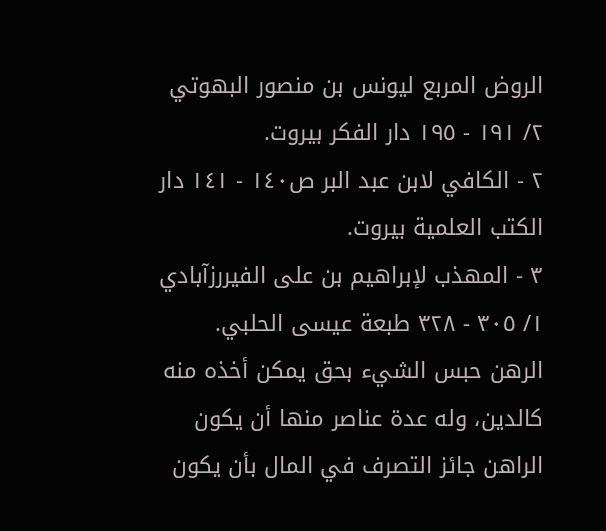الروض المربع ليونس بن منصور البهوتي ٢/ ١٩١ - ١٩٥ دار الفكر بيروت.
٢ - الكافي لابن عبد البر ص١٤٠ - ١٤١ دار الكتب العلمية بيروت.
٣ - المهذب لإبراهيم بن على الفيررزآبادي ١/ ٣٠٥ - ٣٢٨ طبعة عيسى الحلبي.
الرهن حبس الشيء بحق يمكن أخذه منه كالدين، وله عدة عناصر منها أن يكون الراهن جائز التصرف في المال بأن يكون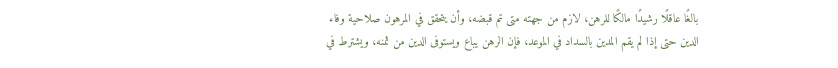بالغًا عاقلًا رشيدًا مالكًا للرهن، لازم من جهته متى تم قبضه، وأن يتحقق في المرهون صلاحية وفاء الدين حتى إذا لم يقم المدين بالسداد في الموعد، فإن الرهن يباع ويستوفى الدين من ثمنه، ويشترط في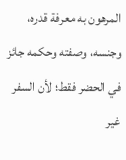المرهون به معرفة قدره، وجنسه، وصفته وحكمه جائز في الحضر فقط؛ لأن السفر غير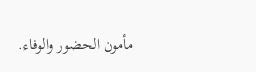مأمون الحضور والوفاء.